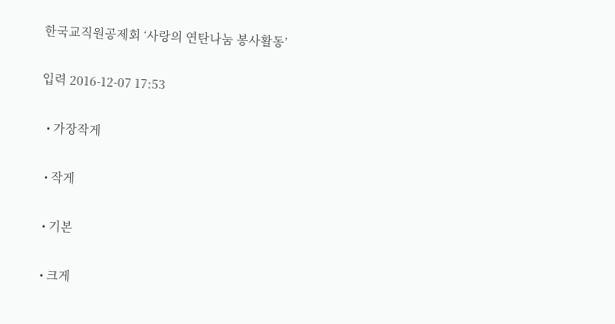한국교직원공제회 ‘사랑의 연탄나눔 봉사활동’

입력 2016-12-07 17:53

  • 가장작게

  • 작게

  • 기본

  • 크게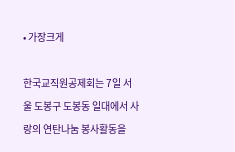• 가장크게

한국교직원공제회는 7일 서울 도봉구 도봉동 일대에서 사랑의 연탄나눔 봉사활동을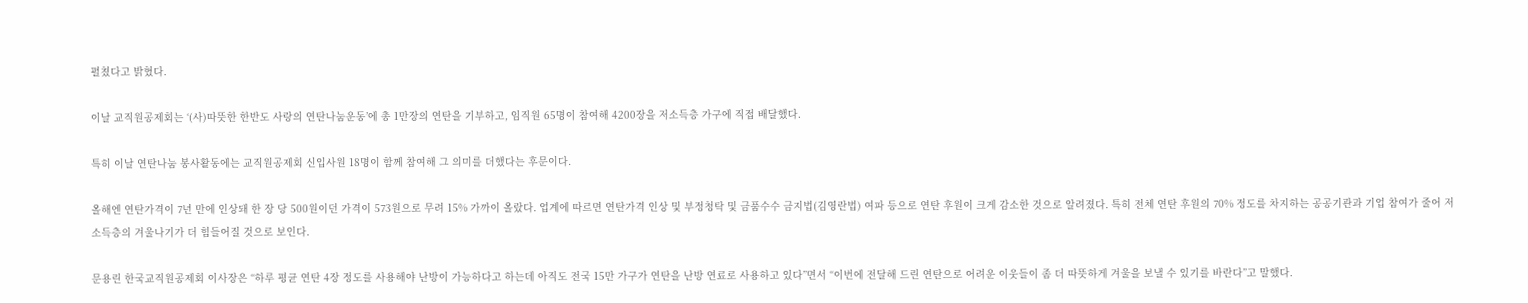펼쳤다고 밝혔다.

이날 교직원공제회는 ‘(사)따뜻한 한반도 사랑의 연탄나눔운동’에 총 1만장의 연탄을 기부하고, 임직원 65명이 참여해 4200장을 저소득층 가구에 직접 배달했다.

특히 이날 연탄나눔 봉사활동에는 교직원공제회 신입사원 18명이 함께 참여해 그 의미를 더했다는 후문이다.

올해엔 연탄가격이 7년 만에 인상돼 한 장 당 500원이던 가격이 573원으로 무려 15% 가까이 올랐다. 업계에 따르면 연탄가격 인상 및 부정청탁 및 금품수수 금지법(김영란법) 여파 등으로 연탄 후원이 크게 감소한 것으로 알려졌다. 특히 전체 연탄 후원의 70% 정도를 차지하는 공공기관과 기업 참여가 줄어 저소득층의 겨울나기가 더 힘들어질 것으로 보인다.

문용린 한국교직원공제회 이사장은 “하루 평균 연탄 4장 정도를 사용해야 난방이 가능하다고 하는데 아직도 전국 15만 가구가 연탄을 난방 연료로 사용하고 있다”면서 “이번에 전달해 드린 연탄으로 어려운 이웃들이 좀 더 따뜻하게 겨울을 보낼 수 있기를 바란다”고 말했다.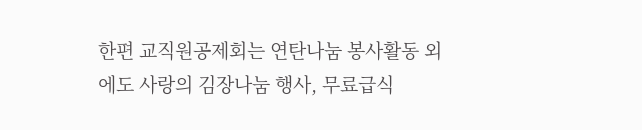한편 교직원공제회는 연탄나눔 봉사활동 외에도 사랑의 김장나눔 행사, 무료급식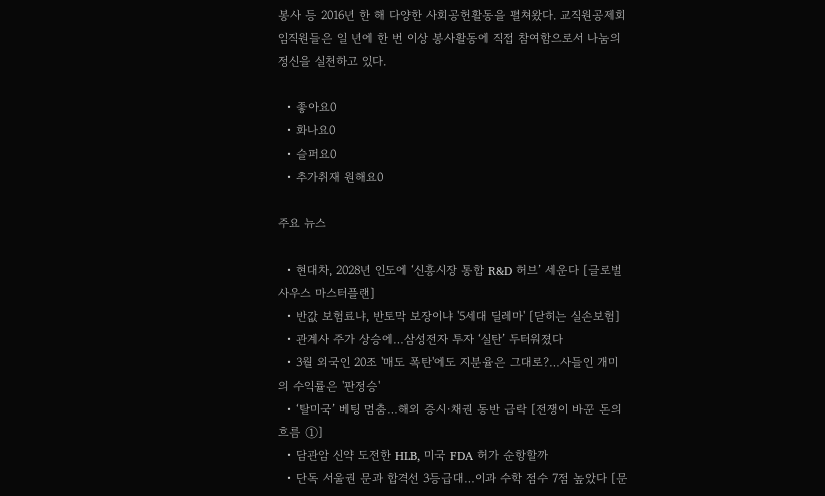봉사 등 2016년 한 해 다양한 사회공헌활동을 펼쳐왔다. 교직원공제회 임직원들은 일 년에 한 번 이상 봉사활동에 직접 참여함으로서 나눔의 정신을 실천하고 있다.

  • 좋아요0
  • 화나요0
  • 슬퍼요0
  • 추가취재 원해요0

주요 뉴스

  • 현대차, 2028년 인도에 ‘신흥시장 통합 R&D 허브’ 세운다 [글로벌 사우스 마스터플랜]
  • 반값 보험료냐, 반토막 보장이냐 '5세대 딜레마' [닫히는 실손보험]
  • 관계사 주가 상승에…삼성전자 투자 ‘실탄’ 두터워졌다
  • 3월 외국인 20조 '매도 폭탄'에도 지분율은 그대로?…사들인 개미의 수익률은 '판정승'
  • ‘탈미국’ 베팅 멈춤…해외 증시·채권 동반 급락 [전쟁이 바꾼 돈의 흐름 ①]
  • 담관암 신약 도전한 HLB, 미국 FDA 허가 순항할까
  • 단독 서울권 문과 합격선 3등급대…이과 수학 점수 7점 높았다 [문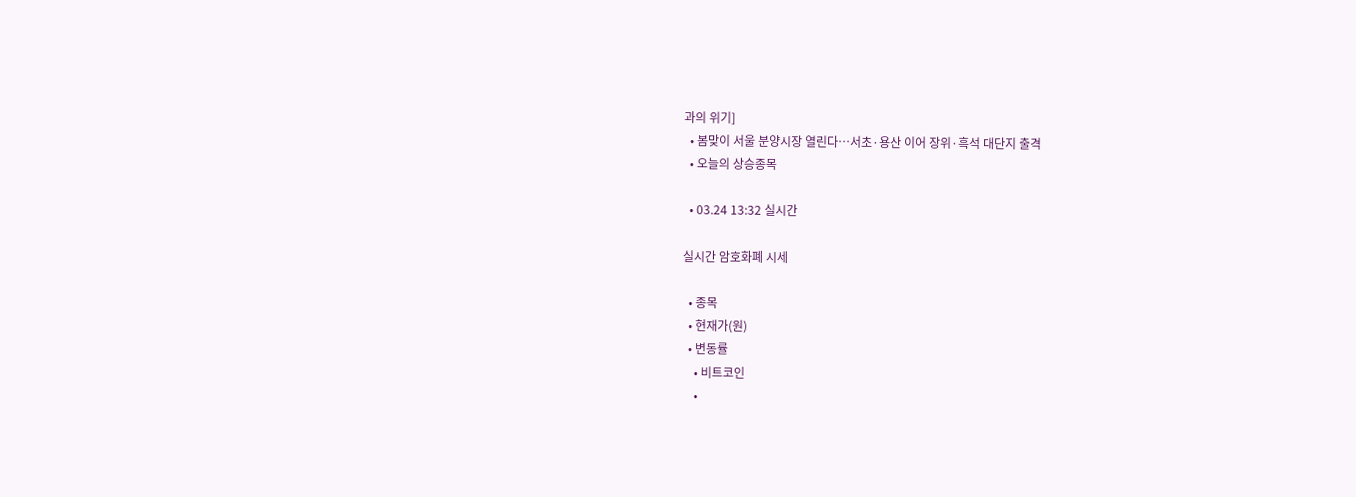과의 위기]
  • 봄맞이 서울 분양시장 열린다⋯서초·용산 이어 장위·흑석 대단지 출격
  • 오늘의 상승종목

  • 03.24 13:32 실시간

실시간 암호화폐 시세

  • 종목
  • 현재가(원)
  • 변동률
    • 비트코인
    •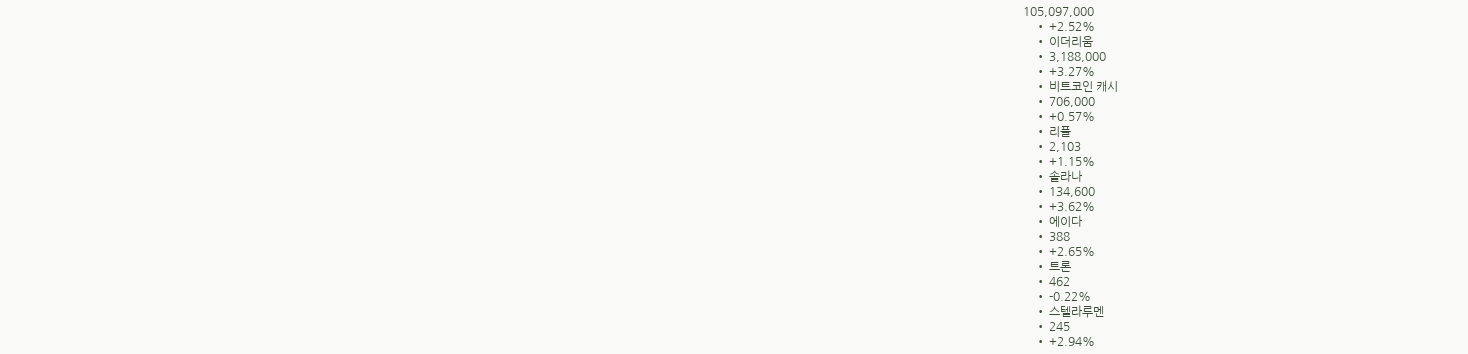105,097,000
    • +2.52%
    • 이더리움
    • 3,188,000
    • +3.27%
    • 비트코인 캐시
    • 706,000
    • +0.57%
    • 리플
    • 2,103
    • +1.15%
    • 솔라나
    • 134,600
    • +3.62%
    • 에이다
    • 388
    • +2.65%
    • 트론
    • 462
    • -0.22%
    • 스텔라루멘
    • 245
    • +2.94%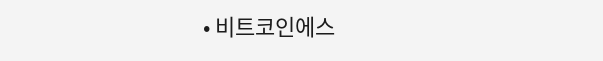• 비트코인에스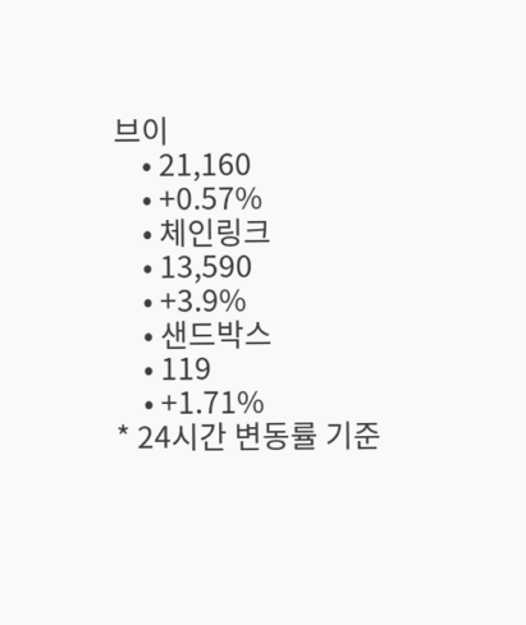브이
    • 21,160
    • +0.57%
    • 체인링크
    • 13,590
    • +3.9%
    • 샌드박스
    • 119
    • +1.71%
* 24시간 변동률 기준